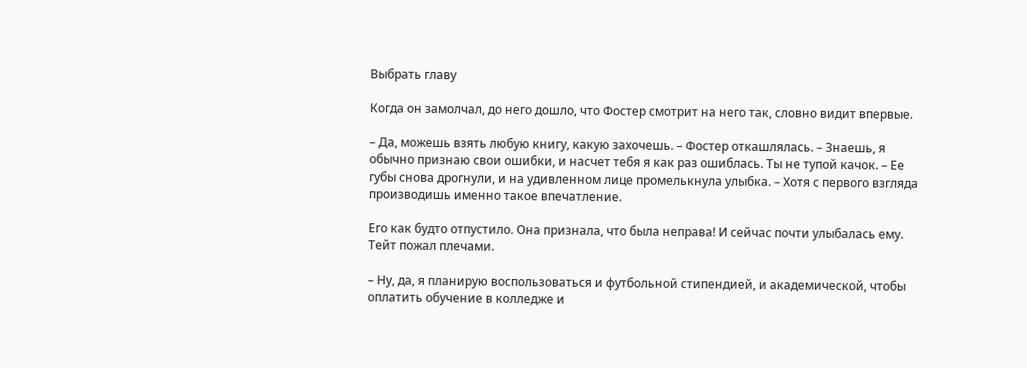Выбрать главу

Когда он замолчал, до него дошло, что Фостер смотрит на него так, словно видит впервые.

– Да, можешь взять любую книгу, какую захочешь. – Фостер откашлялась. – Знаешь, я обычно признаю свои ошибки, и насчет тебя я как раз ошиблась. Ты не тупой качок. – Ее губы снова дрогнули, и на удивленном лице промелькнула улыбка. – Хотя с первого взгляда производишь именно такое впечатление.

Его как будто отпустило. Она признала, что была неправа! И сейчас почти улыбалась ему. Тейт пожал плечами.

– Ну, да, я планирую воспользоваться и футбольной стипендией, и академической, чтобы оплатить обучение в колледже и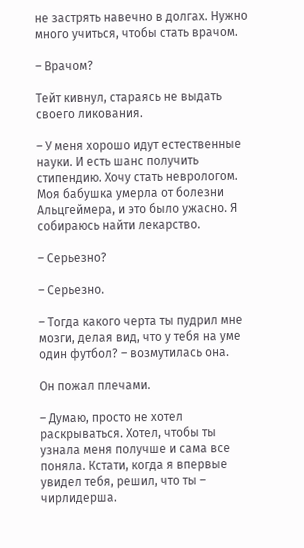не застрять навечно в долгах. Нужно много учиться, чтобы стать врачом.

– Врачом?

Тейт кивнул, стараясь не выдать своего ликования.

– У меня хорошо идут естественные науки. И есть шанс получить стипендию. Хочу стать неврологом. Моя бабушка умерла от болезни Альцгеймера, и это было ужасно. Я собираюсь найти лекарство.

– Серьезно?

– Серьезно.

– Тогда какого черта ты пудрил мне мозги, делая вид, что у тебя на уме один футбол? – возмутилась она.

Он пожал плечами.

– Думаю, просто не хотел раскрываться. Хотел, чтобы ты узнала меня получше и сама все поняла. Кстати, когда я впервые увидел тебя, решил, что ты – чирлидерша.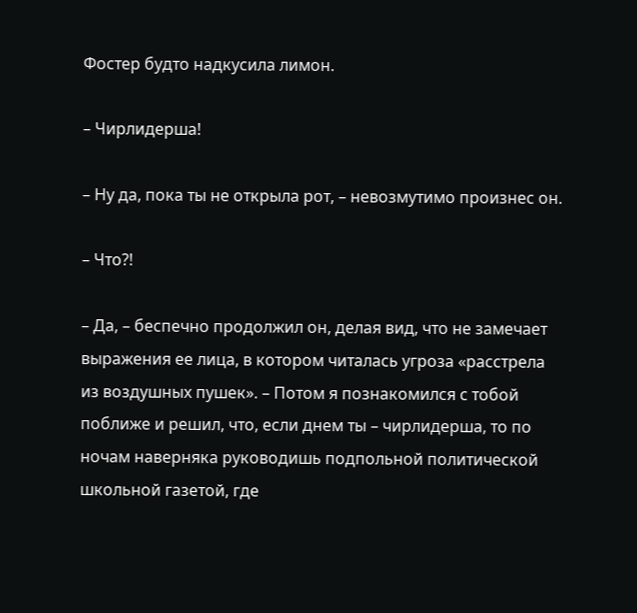Фостер будто надкусила лимон.

– Чирлидерша!

– Ну да, пока ты не открыла рот, – невозмутимо произнес он.

– Что?!

– Да, – беспечно продолжил он, делая вид, что не замечает выражения ее лица, в котором читалась угроза «расстрела из воздушных пушек». – Потом я познакомился с тобой поближе и решил, что, если днем ты – чирлидерша, то по ночам наверняка руководишь подпольной политической школьной газетой, где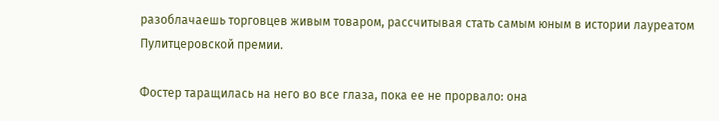разоблачаешь торговцев живым товаром, рассчитывая стать самым юным в истории лауреатом Пулитцеровской премии.

Фостер таращилась на него во все глаза, пока ее не прорвало: она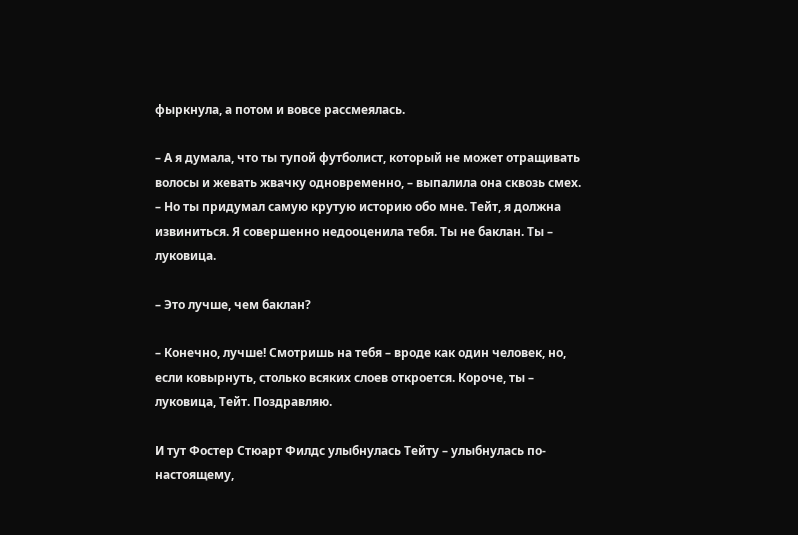фыркнула, а потом и вовсе рассмеялась.

– А я думала, что ты тупой футболист, который не может отращивать волосы и жевать жвачку одновременно, – выпалила она сквозь смех. – Но ты придумал самую крутую историю обо мне. Тейт, я должна извиниться. Я совершенно недооценила тебя. Ты не баклан. Ты – луковица.

– Это лучше, чем баклан?

– Конечно, лучше! Смотришь на тебя – вроде как один человек, но, если ковырнуть, столько всяких слоев откроется. Короче, ты – луковица, Тейт. Поздравляю.

И тут Фостер Стюарт Филдс улыбнулась Тейту – улыбнулась по-настоящему,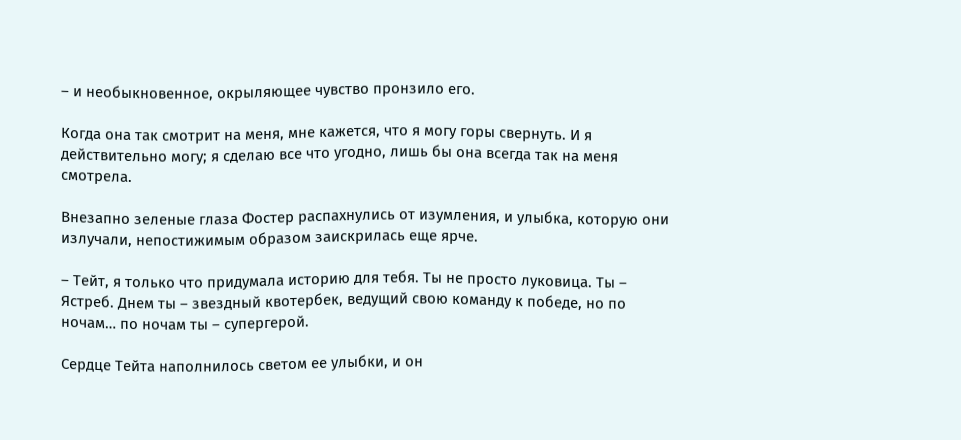– и необыкновенное, окрыляющее чувство пронзило его.

Когда она так смотрит на меня, мне кажется, что я могу горы свернуть. И я действительно могу; я сделаю все что угодно, лишь бы она всегда так на меня смотрела.

Внезапно зеленые глаза Фостер распахнулись от изумления, и улыбка, которую они излучали, непостижимым образом заискрилась еще ярче.

– Тейт, я только что придумала историю для тебя. Ты не просто луковица. Ты – Ястреб. Днем ты – звездный квотербек, ведущий свою команду к победе, но по ночам… по ночам ты – супергерой.

Сердце Тейта наполнилось светом ее улыбки, и он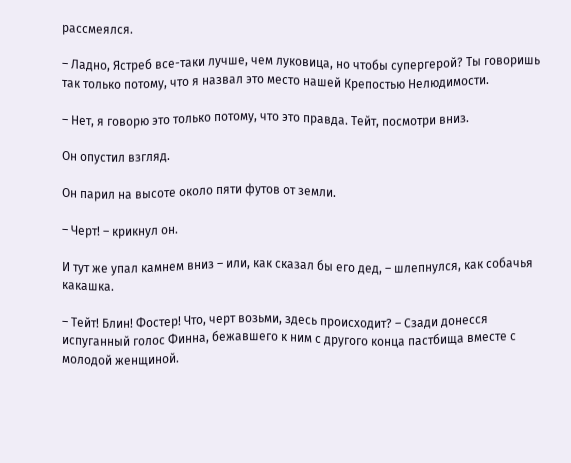рассмеялся.

– Ладно, Ястреб все-таки лучше, чем луковица, но чтобы супергерой? Ты говоришь так только потому, что я назвал это место нашей Крепостью Нелюдимости.

– Нет, я говорю это только потому, что это правда. Тейт, посмотри вниз.

Он опустил взгляд.

Он парил на высоте около пяти футов от земли.

– Черт! – крикнул он.

И тут же упал камнем вниз – или, как сказал бы его дед, – шлепнулся, как собачья какашка.

– Тейт! Блин! Фостер! Что, черт возьми, здесь происходит? – Сзади донесся испуганный голос Финна, бежавшего к ним с другого конца пастбища вместе с молодой женщиной.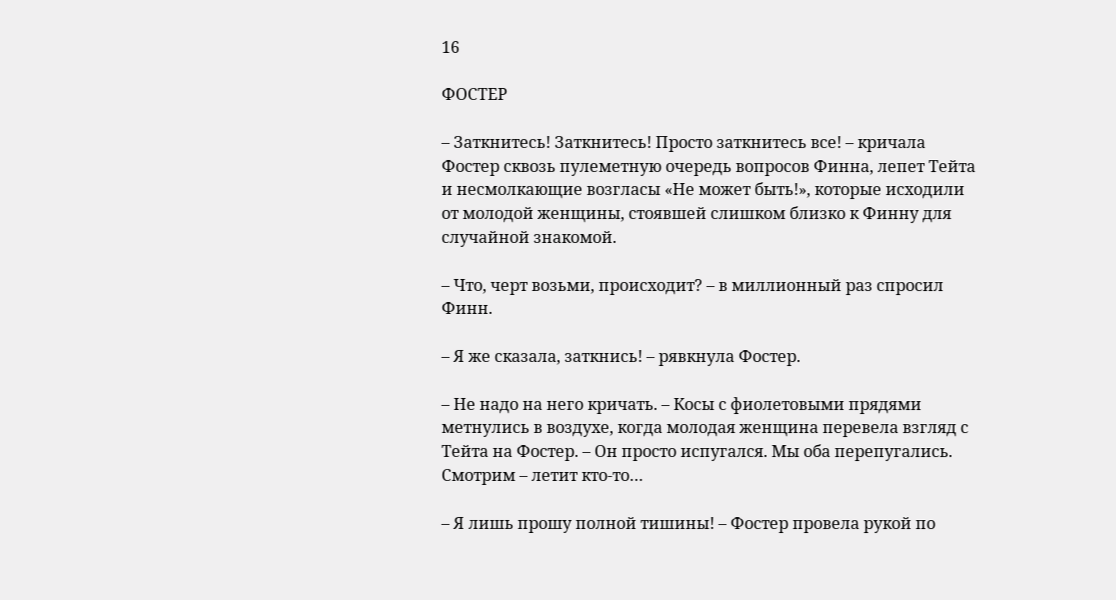16

ФОСТЕР

– Заткнитесь! Заткнитесь! Просто заткнитесь все! – кричала Фостер сквозь пулеметную очередь вопросов Финна, лепет Тейта и несмолкающие возгласы «Не может быть!», которые исходили от молодой женщины, стоявшей слишком близко к Финну для случайной знакомой.

– Что, черт возьми, происходит? – в миллионный раз спросил Финн.

– Я же сказала, заткнись! – рявкнула Фостер.

– Не надо на него кричать. – Косы с фиолетовыми прядями метнулись в воздухе, когда молодая женщина перевела взгляд с Тейта на Фостер. – Он просто испугался. Мы оба перепугались. Смотрим – летит кто-то…

– Я лишь прошу полной тишины! – Фостер провела рукой по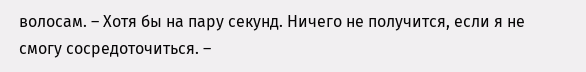волосам. – Хотя бы на пару секунд. Ничего не получится, если я не смогу сосредоточиться. –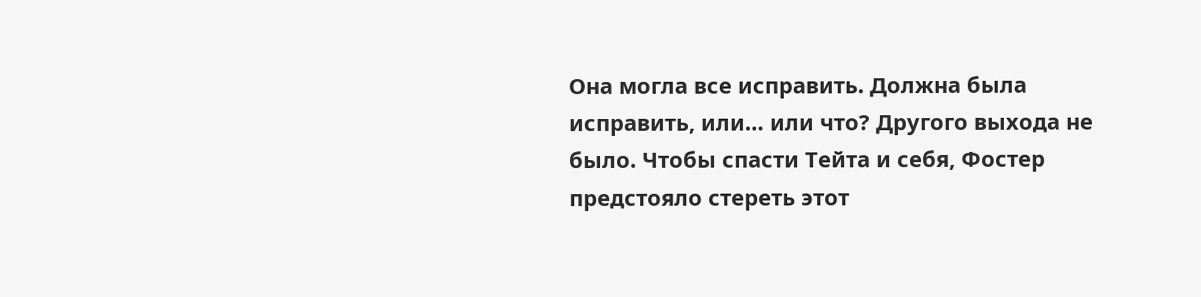Она могла все исправить. Должна была исправить, или… или что? Другого выхода не было. Чтобы спасти Тейта и себя, Фостер предстояло стереть этот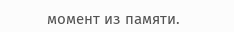момент из памяти.